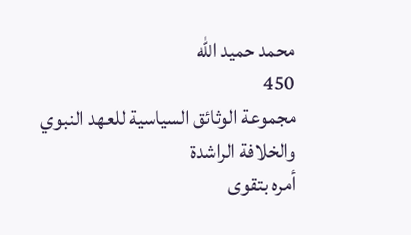محمد حميد الله
450
مجموعة الوثائق السياسية للعهد النبوي والخلافة الراشدة
أمره بتقوى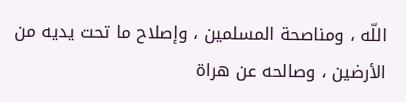اللّه ، ومناصحة المسلمين ، وإصلاح ما تحت يديه من الأرضين ، وصالحه عن هراة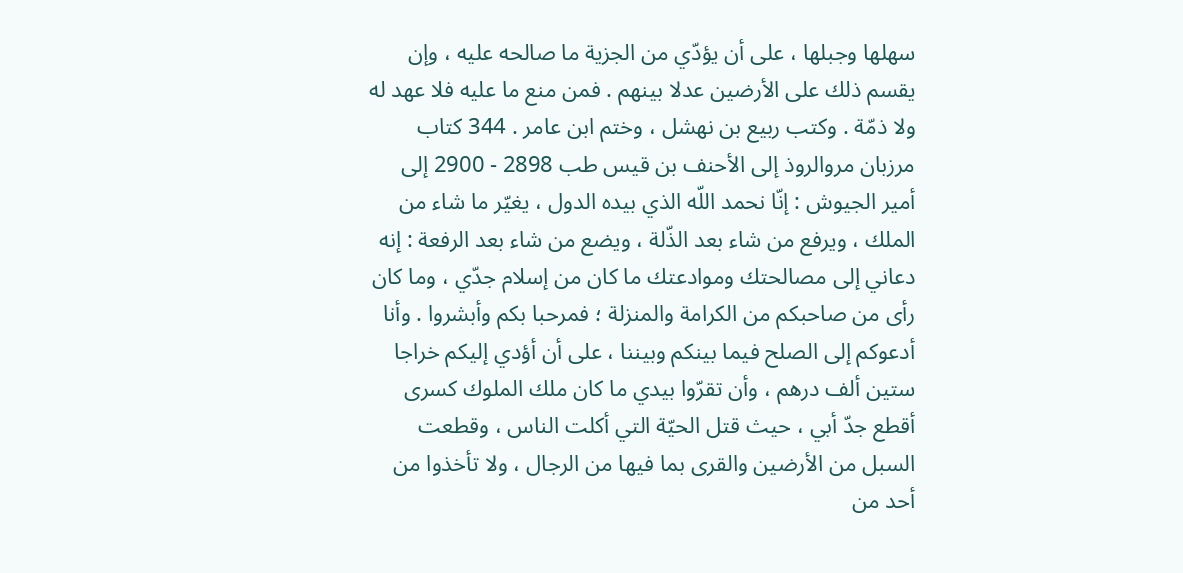سهلها وجبلها ، على أن يؤدّي من الجزية ما صالحه عليه ، وإن يقسم ذلك على الأرضين عدلا بينهم . فمن منع ما عليه فلا عهد له ولا ذمّة . وكتب ربيع بن نهشل ، وختم ابن عامر . 344 كتاب مرزبان مروالروذ إلى الأحنف بن قيس طب 2898 - 2900 إلى أمير الجيوش : إنّا نحمد اللّه الذي بيده الدول ، يغيّر ما شاء من الملك ، ويرفع من شاء بعد الذّلة ، ويضع من شاء بعد الرفعة : إنه دعاني إلى مصالحتك وموادعتك ما كان من إسلام جدّي ، وما كان رأى من صاحبكم من الكرامة والمنزلة ؛ فمرحبا بكم وأبشروا . وأنا أدعوكم إلى الصلح فيما بينكم وبيننا ، على أن أؤدي إليكم خراجا ستين ألف درهم ، وأن تقرّوا بيدي ما كان ملك الملوك كسرى أقطع جدّ أبي ، حيث قتل الحيّة التي أكلت الناس ، وقطعت السبل من الأرضين والقرى بما فيها من الرجال ، ولا تأخذوا من أحد من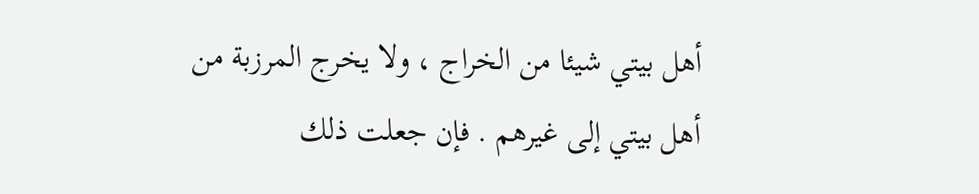أهل بيتي شيئا من الخراج ، ولا يخرج المرزبة من أهل بيتي إلى غيرهم . فإن جعلت ذلك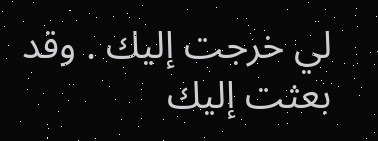لي خرجت إليك . وقد بعثت إليك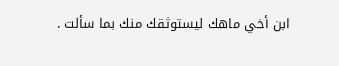ابن أخي ماهك ليستوثقك منك بما سألت .